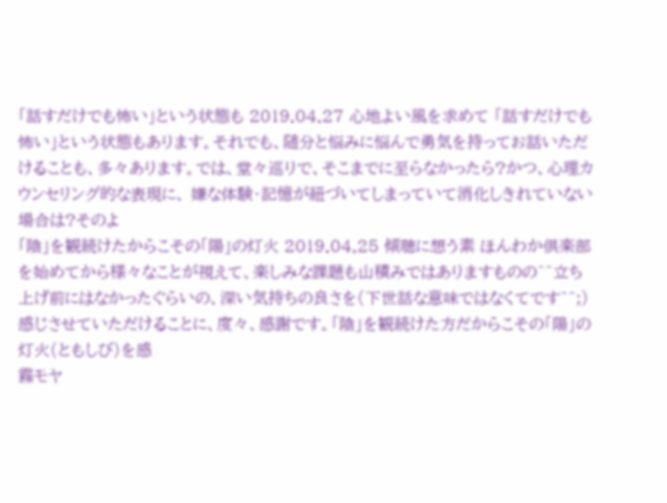「話すだけでも怖い」という状態も 2019.04.27 心地よい風を求めて 「話すだけでも怖い」という状態もあります。それでも、随分と悩みに悩んで勇気を持ってお話いただけることも、多々あります。では、堂々巡りで、そこまでに至らなかったら?かつ、心理カウンセリング的な表現に、 嫌な体験・記憶が紐づいてしまっていて消化しきれていない場合は?そのよ
「陰」を観続けたからこその「陽」の灯火 2019.04.25 傾聴に想う素 ほんわか倶楽部を始めてから様々なことが視えて、楽しみな課題も山積みではありますものの^^立ち上げ前にはなかったぐらいの、深い気持ちの良さを(下世話な意味ではなくてです^^;)感じさせていただけることに、度々、感謝です。「陰」を観続けた方だからこその「陽」の灯火(ともしび)を感
霧モヤ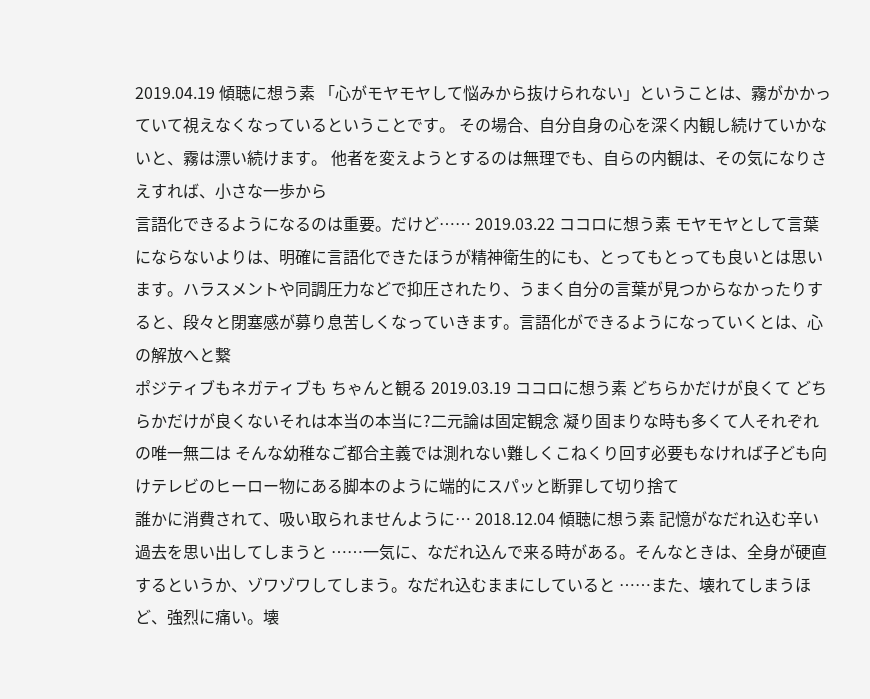2019.04.19 傾聴に想う素 「心がモヤモヤして悩みから抜けられない」ということは、霧がかかっていて視えなくなっているということです。 その場合、自分自身の心を深く内観し続けていかないと、霧は漂い続けます。 他者を変えようとするのは無理でも、自らの内観は、その気になりさえすれば、小さな一歩から
言語化できるようになるのは重要。だけど…… 2019.03.22 ココロに想う素 モヤモヤとして言葉にならないよりは、明確に言語化できたほうが精神衛生的にも、とってもとっても良いとは思います。ハラスメントや同調圧力などで抑圧されたり、うまく自分の言葉が見つからなかったりすると、段々と閉塞感が募り息苦しくなっていきます。言語化ができるようになっていくとは、心の解放へと繋
ポジティブもネガティブも ちゃんと観る 2019.03.19 ココロに想う素 どちらかだけが良くて どちらかだけが良くないそれは本当の本当に?二元論は固定観念 凝り固まりな時も多くて人それぞれの唯一無二は そんな幼稚なご都合主義では測れない難しくこねくり回す必要もなければ子ども向けテレビのヒーロー物にある脚本のように端的にスパッと断罪して切り捨て
誰かに消費されて、吸い取られませんように… 2018.12.04 傾聴に想う素 記憶がなだれ込む辛い過去を思い出してしまうと ……一気に、なだれ込んで来る時がある。そんなときは、全身が硬直するというか、ゾワゾワしてしまう。なだれ込むままにしていると ……また、壊れてしまうほど、強烈に痛い。壊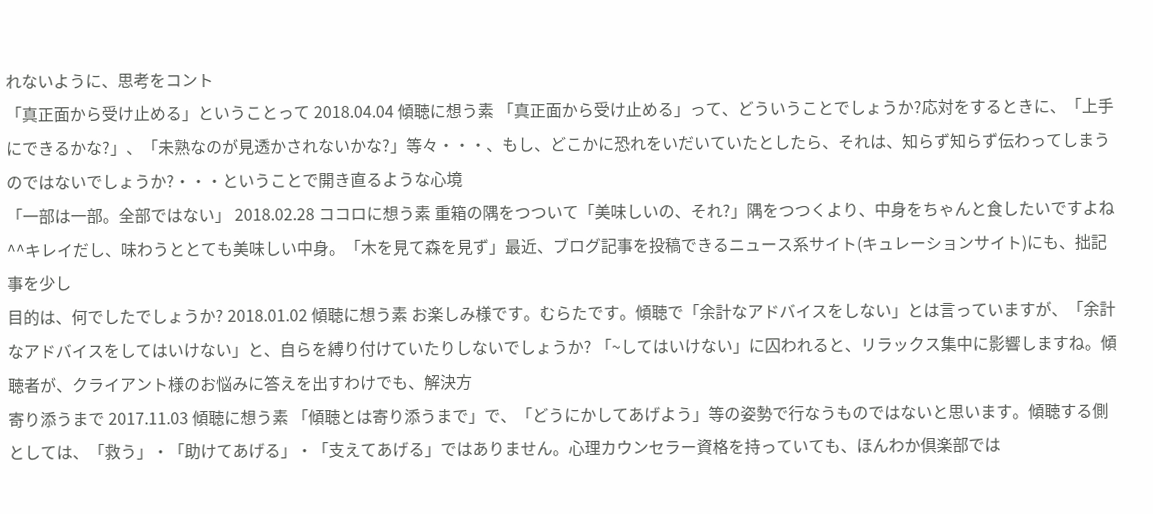れないように、思考をコント
「真正面から受け止める」ということって 2018.04.04 傾聴に想う素 「真正面から受け止める」って、どういうことでしょうか?応対をするときに、「上手にできるかな?」、「未熟なのが見透かされないかな?」等々・・・、もし、どこかに恐れをいだいていたとしたら、それは、知らず知らず伝わってしまうのではないでしょうか?・・・ということで開き直るような心境
「一部は一部。全部ではない」 2018.02.28 ココロに想う素 重箱の隅をつついて「美味しいの、それ?」隅をつつくより、中身をちゃんと食したいですよね^^キレイだし、味わうととても美味しい中身。「木を見て森を見ず」最近、ブログ記事を投稿できるニュース系サイト(キュレーションサイト)にも、拙記事を少し
目的は、何でしたでしょうか? 2018.01.02 傾聴に想う素 お楽しみ様です。むらたです。傾聴で「余計なアドバイスをしない」とは言っていますが、「余計なアドバイスをしてはいけない」と、自らを縛り付けていたりしないでしょうか? 「~してはいけない」に囚われると、リラックス集中に影響しますね。傾聴者が、クライアント様のお悩みに答えを出すわけでも、解決方
寄り添うまで 2017.11.03 傾聴に想う素 「傾聴とは寄り添うまで」で、「どうにかしてあげよう」等の姿勢で行なうものではないと思います。傾聴する側としては、「救う」・「助けてあげる」・「支えてあげる」ではありません。心理カウンセラー資格を持っていても、ほんわか倶楽部では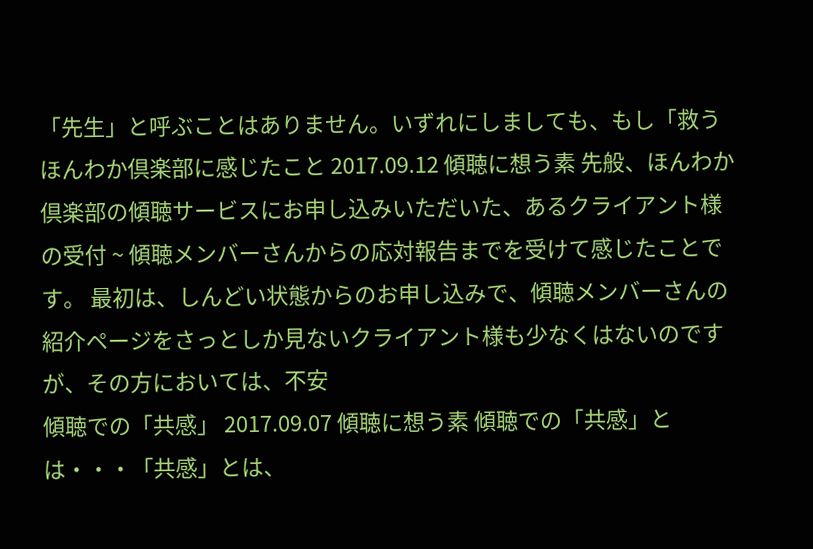「先生」と呼ぶことはありません。いずれにしましても、もし「救う
ほんわか倶楽部に感じたこと 2017.09.12 傾聴に想う素 先般、ほんわか倶楽部の傾聴サービスにお申し込みいただいた、あるクライアント様の受付 ~ 傾聴メンバーさんからの応対報告までを受けて感じたことです。 最初は、しんどい状態からのお申し込みで、傾聴メンバーさんの紹介ページをさっとしか見ないクライアント様も少なくはないのですが、その方においては、不安
傾聴での「共感」 2017.09.07 傾聴に想う素 傾聴での「共感」とは・・・「共感」とは、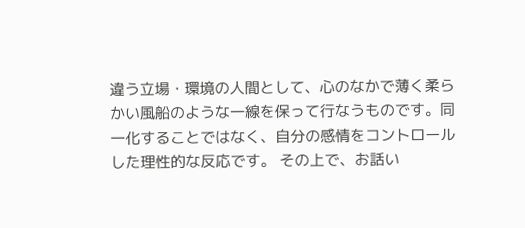違う立場・環境の人間として、心のなかで薄く柔らかい風船のような一線を保って行なうものです。同一化することではなく、自分の感情をコントロールした理性的な反応です。 その上で、お話い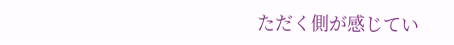ただく側が感じてい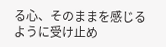る心、そのままを感じるように受け止め